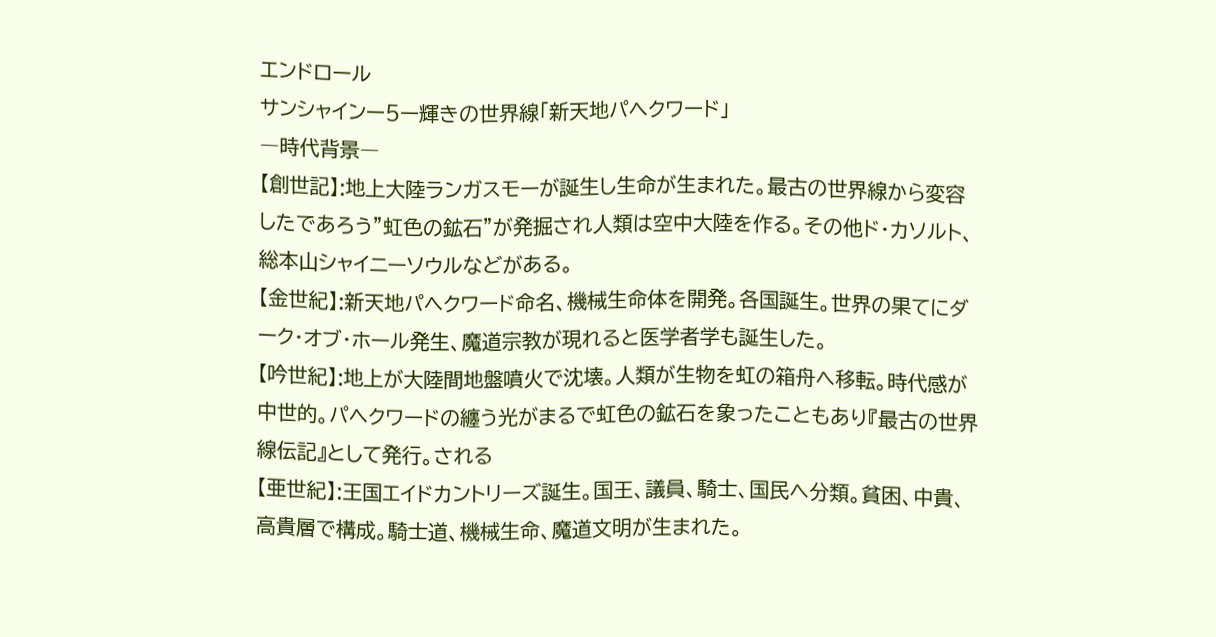エンドロール
サンシャインー5ー輝きの世界線「新天地パヘクワード」
―時代背景―
【創世記】:地上大陸ランガスモーが誕生し生命が生まれた。最古の世界線から変容したであろう”虹色の鉱石”が発掘され人類は空中大陸を作る。その他ド・カソルト、総本山シャイニーソウルなどがある。
【金世紀】:新天地パヘクワード命名、機械生命体を開発。各国誕生。世界の果てにダーク・オブ・ホール発生、魔道宗教が現れると医学者学も誕生した。
【吟世紀】:地上が大陸間地盤噴火で沈壊。人類が生物を虹の箱舟へ移転。時代感が中世的。パヘクワードの纏う光がまるで虹色の鉱石を象ったこともあり『最古の世界線伝記』として発行。される
【亜世紀】:王国エイドカントリーズ誕生。国王、議員、騎士、国民へ分類。貧困、中貴、高貴層で構成。騎士道、機械生命、魔道文明が生まれた。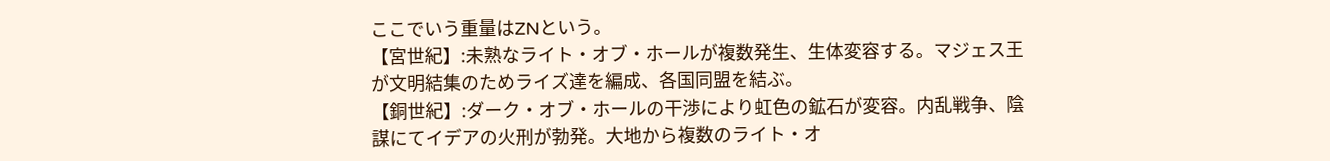ここでいう重量はZNという。
【宮世紀】:未熟なライト・オブ・ホールが複数発生、生体変容する。マジェス王が文明結集のためライズ達を編成、各国同盟を結ぶ。
【銅世紀】:ダーク・オブ・ホールの干渉により虹色の鉱石が変容。内乱戦争、陰謀にてイデアの火刑が勃発。大地から複数のライト・オ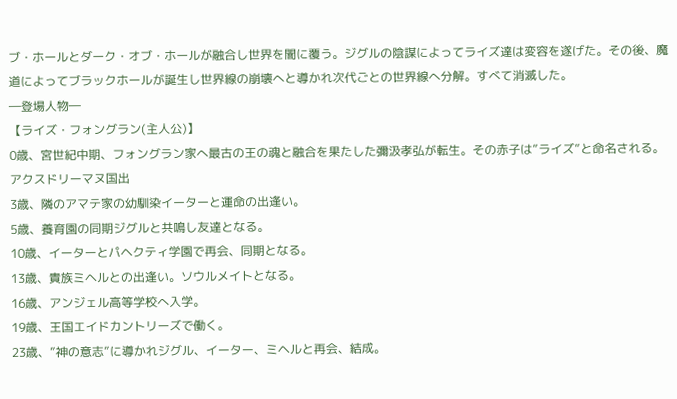ブ・ホールとダーク・オブ・ホールが融合し世界を闇に覆う。ジグルの陰謀によってライズ達は変容を遂げた。その後、魔道によってブラックホールが誕生し世界線の崩壊へと導かれ次代ごとの世界線へ分解。すべて消滅した。
―登場人物―
【ライズ・フォングラン(主人公)】
0歳、宮世紀中期、フォングラン家へ最古の王の魂と融合を果たした彌汲孝弘が転生。その赤子は”ライズ”と命名される。アクスドリーマヌ国出
3歳、隣のアマテ家の幼馴染イーターと運命の出逢い。
5歳、養育園の同期ジグルと共鳴し友達となる。
10歳、イーターとパヘクティ学園で再会、同期となる。
13歳、貴族ミヘルとの出逢い。ソウルメイトとなる。
16歳、アンジェル高等学校へ入学。
19歳、王国エイドカントリーズで働く。
23歳、”神の意志”に導かれジグル、イーター、ミヘルと再会、結成。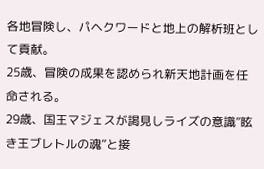各地冒険し、パヘクワードと地上の解析班として貢献。
25歳、冒険の成果を認められ新天地計画を任命される。
29歳、国王マジェスが謁見しライズの意識”眩き王ブレトルの魂”と接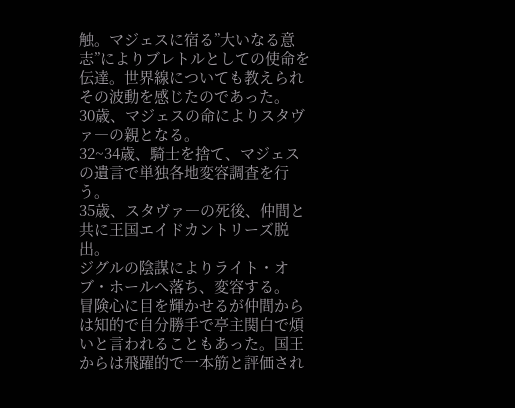触。マジェスに宿る”大いなる意志”によりブレトルとしての使命を伝達。世界線についても教えられその波動を感じたのであった。
30歳、マジェスの命によりスタヴァ―の親となる。
32~34歳、騎士を捨て、マジェスの遺言で単独各地変容調査を行う。
35歳、スタヴァ―の死後、仲間と共に王国エイドカントリーズ脱出。
ジグルの陰謀によりライト・オブ・ホールへ落ち、変容する。
冒険心に目を輝かせるが仲間からは知的で自分勝手で亭主関白で煩いと言われることもあった。国王からは飛躍的で一本筋と評価され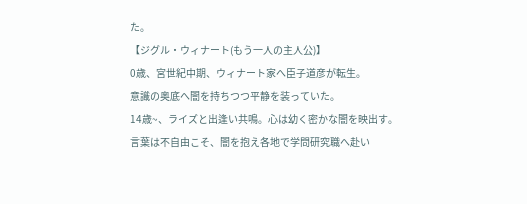た。
【ジグル・ウィナート(もう一人の主人公)】
0歳、宮世紀中期、ウィナート家へ臣子道彦が転生。
意識の奥底へ闇を持ちつつ平静を装っていた。
14歳~、ライズと出逢い共鳴。心は幼く密かな闇を映出す。
言葉は不自由こそ、闇を抱え各地で学問研究職へ赴い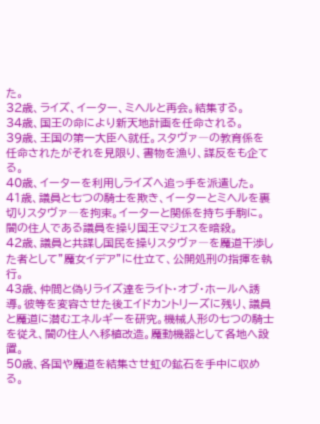た。
32歳、ライズ、イーター、ミヘルと再会。結集する。
34歳、国王の命により新天地計画を任命される。
39歳、王国の第一大臣へ就任。スタヴァ―の教育係を任命されたがそれを見限り、書物を漁り、謀反をも企てる。
40歳、イーターを利用しライズへ追っ手を派遣した。
41歳、議員と七つの騎士を欺き、イーターとミヘルを裏切りスタヴァ―を拘束。イーターと関係を持ち手駒に。闇の住人である議員を操り国王マジェスを暗殺。
42歳、議員と共謀し国民を操りスタヴァ―を魔道干渉した者として”魔女イデア”に仕立て、公開処刑の指揮を執行。
43歳、仲間と偽りライズ達をライト・オブ・ホールへ誘導。彼等を変容させた後エイドカントリーズに残り、議員と魔道に潜むエネルギーを研究。機械人形の七つの騎士を従え、闇の住人へ移植改造。魔動機器として各地へ設置。
50歳、各国や魔道を結集させ虹の鉱石を手中に収める。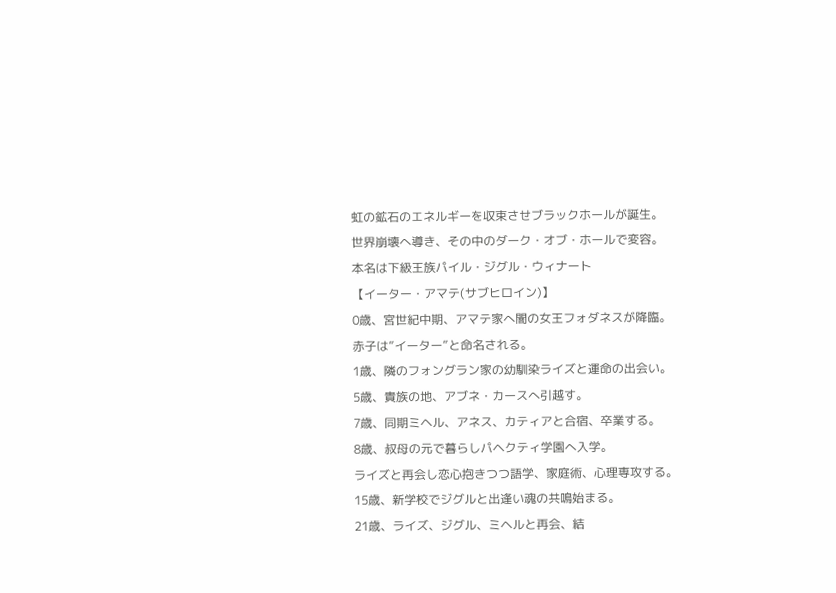虹の鉱石のエネルギーを収束させブラックホールが誕生。
世界崩壊へ導き、その中のダーク・オブ・ホールで変容。
本名は下級王族パイル・ジグル・ウィナート
【イーター・アマテ(サブヒロイン)】
0歳、宮世紀中期、アマテ家へ闇の女王フォダネスが降臨。
赤子は”イーター”と命名される。
1歳、隣のフォングラン家の幼馴染ライズと運命の出会い。
5歳、貴族の地、アブネ・カースへ引越す。
7歳、同期ミヘル、アネス、カティアと合宿、卒業する。
8歳、叔母の元で暮らしパヘクティ学園へ入学。
ライズと再会し恋心抱きつつ語学、家庭術、心理専攻する。
15歳、新学校でジグルと出逢い魂の共鳴始まる。
21歳、ライズ、ジグル、ミヘルと再会、結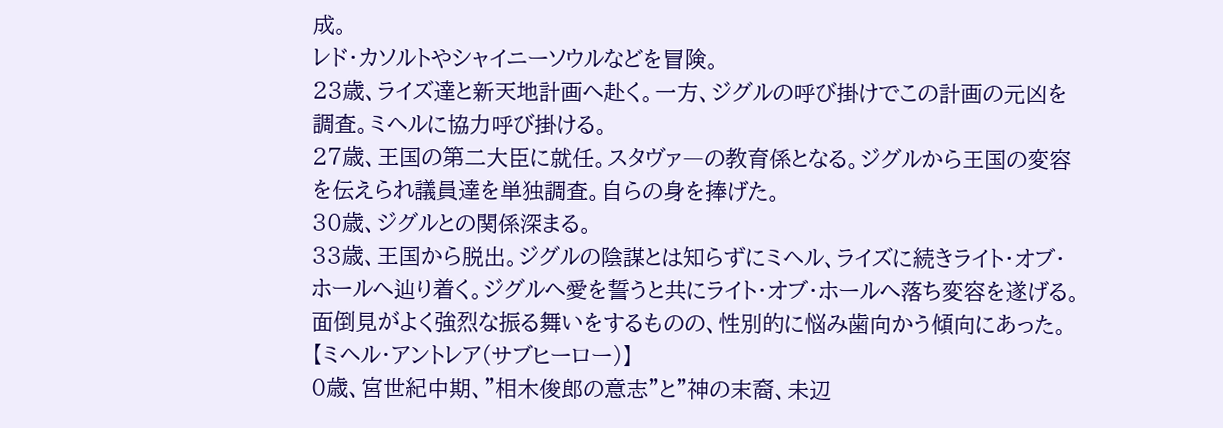成。
レド・カソルトやシャイニーソウルなどを冒険。
23歳、ライズ達と新天地計画へ赴く。一方、ジグルの呼び掛けでこの計画の元凶を調査。ミヘルに協力呼び掛ける。
27歳、王国の第二大臣に就任。スタヴァ―の教育係となる。ジグルから王国の変容を伝えられ議員達を単独調査。自らの身を捧げた。
30歳、ジグルとの関係深まる。
33歳、王国から脱出。ジグルの陰謀とは知らずにミヘル、ライズに続きライト・オブ・ホールへ辿り着く。ジグルへ愛を誓うと共にライト・オブ・ホールへ落ち変容を遂げる。
面倒見がよく強烈な振る舞いをするものの、性別的に悩み歯向かう傾向にあった。
【ミヘル・アントレア(サブヒーロー)】
0歳、宮世紀中期、”相木俊郎の意志”と”神の末裔、未辺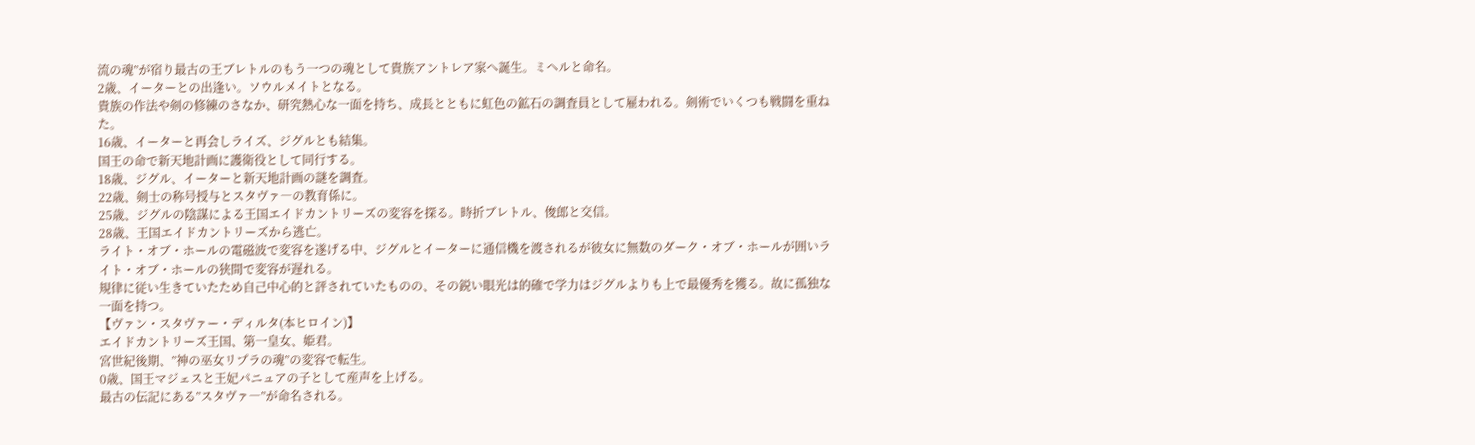流の魂”が宿り最古の王ブレトルのもう一つの魂として貴族アントレア家へ誕生。ミヘルと命名。
2歳、イーターとの出逢い。ソウルメイトとなる。
貴族の作法や剣の修練のさなか、研究熱心な一面を持ち、成長とともに虹色の鉱石の調査員として雇われる。剣術でいくつも戦闘を重ねた。
16歳、イーターと再会しライズ、ジグルとも結集。
国王の命で新天地計画に護衛役として同行する。
18歳、ジグル、イーターと新天地計画の謎を調査。
22歳、剣士の称号授与とスタヴァ―の教育係に。
25歳、ジグルの陰謀による王国エイドカントリーズの変容を探る。時折ブレトル、俊郎と交信。
28歳、王国エイドカントリーズから逃亡。
ライト・オブ・ホールの電磁波で変容を遂げる中、ジグルとイーターに通信機を渡されるが彼女に無数のダーク・オブ・ホールが囲いライト・オブ・ホールの狭間で変容が遅れる。
規律に従い生きていたため自己中心的と評されていたものの、その鋭い眼光は的確で学力はジグルよりも上で最優秀を獲る。故に孤独な一面を持つ。
【ヴァン・スタヴァー・ディルタ(本ヒロイン)】
エイドカントリーズ王国、第一皇女、姫君。
宮世紀後期、”神の巫女リプラの魂”の変容で転生。
0歳、国王マジェスと王妃パニュアの子として産声を上げる。
最古の伝記にある”スタヴァ―”が命名される。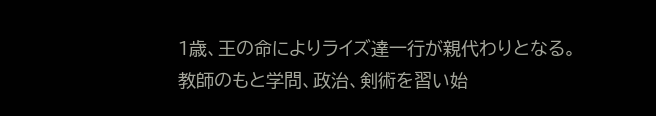1歳、王の命によりライズ達一行が親代わりとなる。
教師のもと学問、政治、剣術を習い始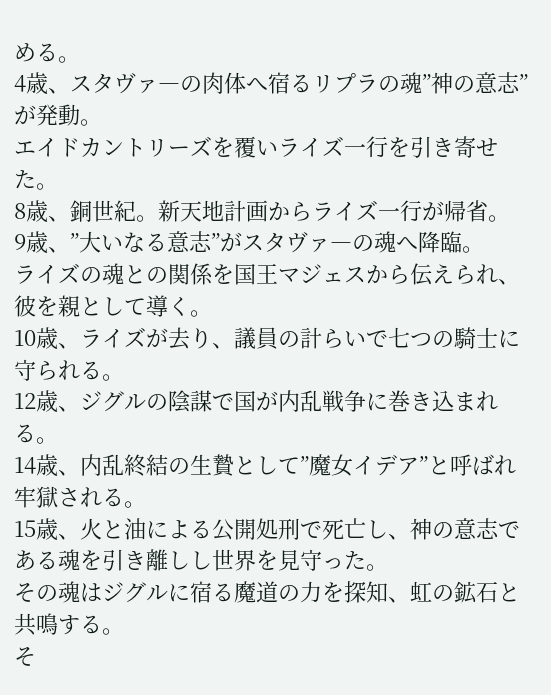める。
4歳、スタヴァ―の肉体へ宿るリプラの魂”神の意志”が発動。
エイドカントリーズを覆いライズ一行を引き寄せた。
8歳、銅世紀。新天地計画からライズ一行が帰省。
9歳、”大いなる意志”がスタヴァ―の魂へ降臨。
ライズの魂との関係を国王マジェスから伝えられ、彼を親として導く。
10歳、ライズが去り、議員の計らいで七つの騎士に守られる。
12歳、ジグルの陰謀で国が内乱戦争に巻き込まれる。
14歳、内乱終結の生贄として”魔女イデア”と呼ばれ牢獄される。
15歳、火と油による公開処刑で死亡し、神の意志である魂を引き離しし世界を見守った。
その魂はジグルに宿る魔道の力を探知、虹の鉱石と共鳴する。
そ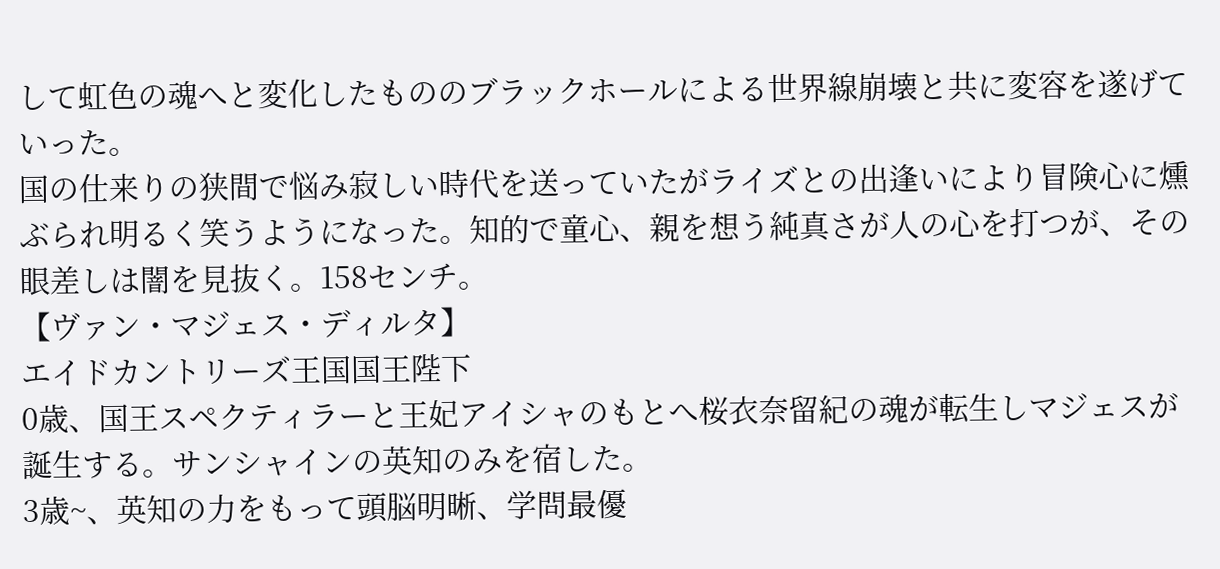して虹色の魂へと変化したもののブラックホールによる世界線崩壊と共に変容を遂げていった。
国の仕来りの狭間で悩み寂しい時代を送っていたがライズとの出逢いにより冒険心に燻ぶられ明るく笑うようになった。知的で童心、親を想う純真さが人の心を打つが、その眼差しは闇を見抜く。158センチ。
【ヴァン・マジェス・ディルタ】
エイドカントリーズ王国国王陛下
0歳、国王スペクティラーと王妃アイシャのもとへ桜衣奈留紀の魂が転生しマジェスが誕生する。サンシャインの英知のみを宿した。
3歳~、英知の力をもって頭脳明晰、学問最優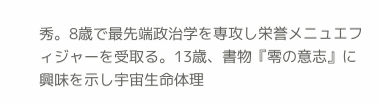秀。8歳で最先端政治学を専攻し栄誉メニュエフィジャーを受取る。13歳、書物『零の意志』に興味を示し宇宙生命体理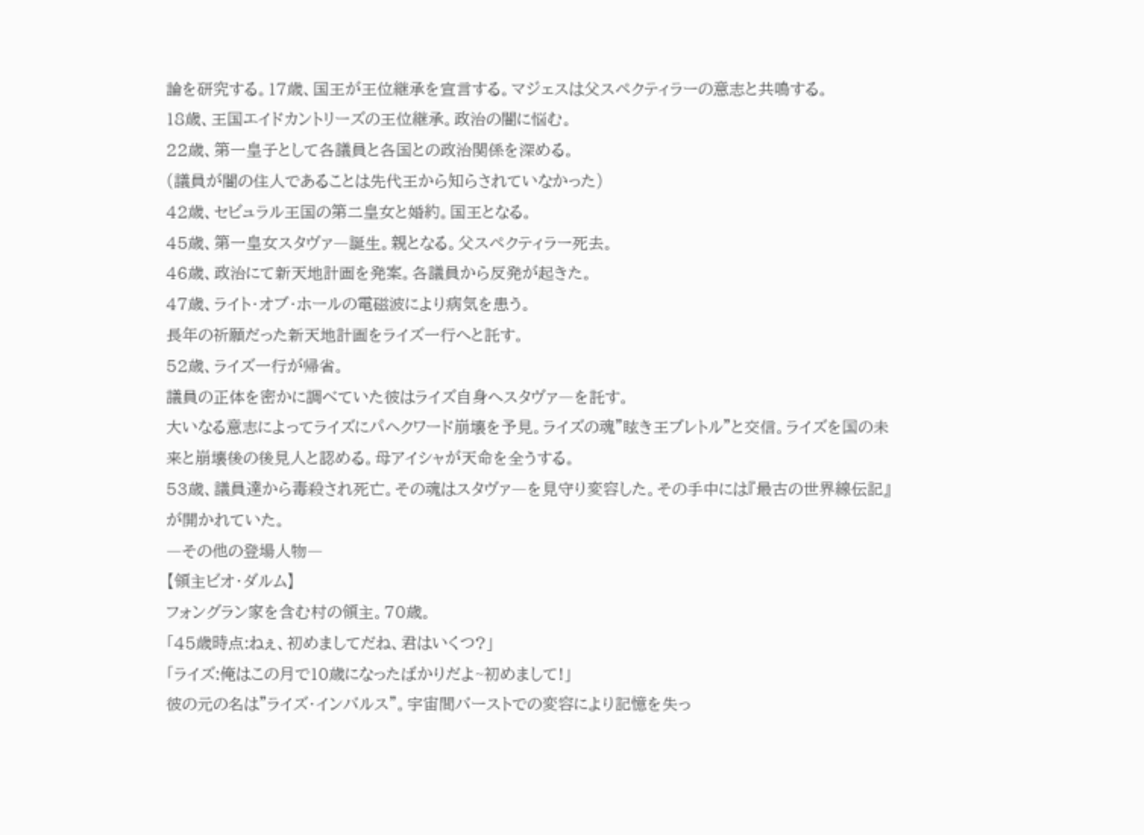論を研究する。17歳、国王が王位継承を宣言する。マジェスは父スペクティラーの意志と共鳴する。
18歳、王国エイドカントリーズの王位継承。政治の闇に悩む。
22歳、第一皇子として各議員と各国との政治関係を深める。
(議員が闇の住人であることは先代王から知らされていなかった)
42歳、セビュラル王国の第二皇女と婚約。国王となる。
45歳、第一皇女スタヴァ―誕生。親となる。父スペクティラー死去。
46歳、政治にて新天地計画を発案。各議員から反発が起きた。
47歳、ライト・オブ・ホールの電磁波により病気を患う。
長年の祈願だった新天地計画をライズ一行へと託す。
52歳、ライズ一行が帰省。
議員の正体を密かに調べていた彼はライズ自身へスタヴァ―を託す。
大いなる意志によってライズにパヘクワード崩壊を予見。ライズの魂”眩き王ブレトル”と交信。ライズを国の未来と崩壊後の後見人と認める。母アイシャが天命を全うする。
53歳、議員達から毒殺され死亡。その魂はスタヴァ―を見守り変容した。その手中には『最古の世界線伝記』が開かれていた。
―その他の登場人物―
【領主ビオ・ダルム】
フォングラン家を含む村の領主。70歳。
「45歳時点:ねぇ、初めましてだね、君はいくつ?」
「ライズ:俺はこの月で10歳になったばかりだよ~初めまして!」
彼の元の名は”ライズ・インバルス”。宇宙間バーストでの変容により記憶を失っ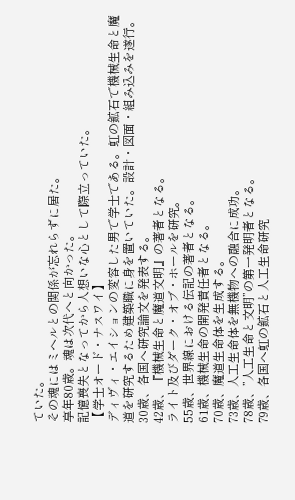ていた。
その魂にはミヘルとの関係が忘れらずに居た。
享年80歳。魂は次代へと向かった。
記憶喪失となってから人想いな心として際立っていた。
【学士オード・ナスワイ】
ディヴィ・エイションの変容した男で学士である。虹の鉱石で機械生命と魔道を研究するため建築職に身を置いていた。設計・図面・組み込みを遂行。
30歳、各国へ研究論文を発表する。
42歳、『機械生命と魔道文明』の著者となる。
ライト及びダーク・オブ・ホールを研究。
55歳、世界線における伝記の著者となる。
61歳、機械生命の開発責任者となる。
70歳、魔道生命体を生成する。
73歳、人工生命体を無機物への融合に成功。
78歳、”人工生命と文明”の第一発明者となる。
79歳、各国へ虹の鉱石と人工生命研究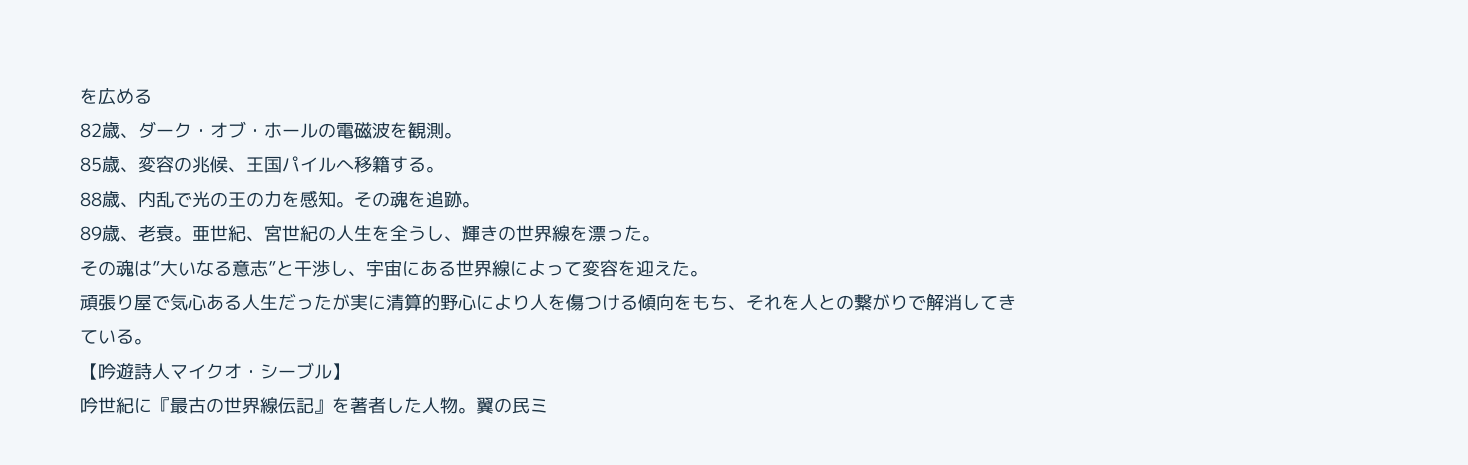を広める
82歳、ダーク・オブ・ホールの電磁波を観測。
85歳、変容の兆候、王国パイルへ移籍する。
88歳、内乱で光の王の力を感知。その魂を追跡。
89歳、老衰。亜世紀、宮世紀の人生を全うし、輝きの世界線を漂った。
その魂は”大いなる意志”と干渉し、宇宙にある世界線によって変容を迎えた。
頑張り屋で気心ある人生だったが実に清算的野心により人を傷つける傾向をもち、それを人との繋がりで解消してきている。
【吟遊詩人マイクオ・シーブル】
吟世紀に『最古の世界線伝記』を著者した人物。翼の民ミ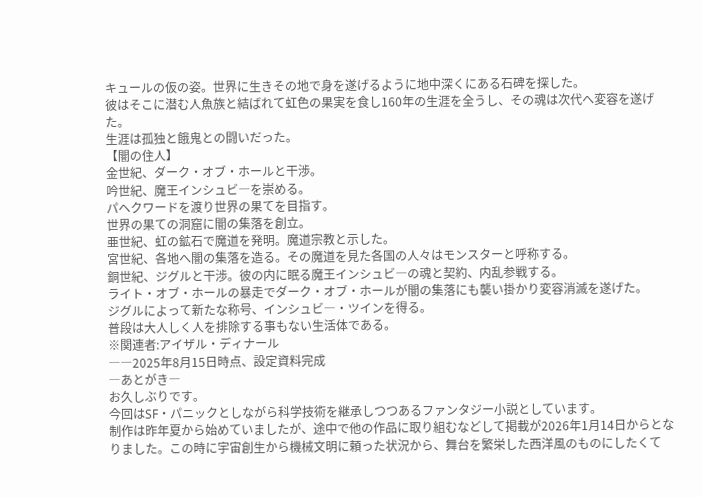キュールの仮の姿。世界に生きその地で身を遂げるように地中深くにある石碑を探した。
彼はそこに潜む人魚族と結ばれて虹色の果実を食し160年の生涯を全うし、その魂は次代へ変容を遂げた。
生涯は孤独と餓鬼との闘いだった。
【闇の住人】
金世紀、ダーク・オブ・ホールと干渉。
吟世紀、魔王インシュビ―を崇める。
パヘクワードを渡り世界の果てを目指す。
世界の果ての洞窟に闇の集落を創立。
亜世紀、虹の鉱石で魔道を発明。魔道宗教と示した。
宮世紀、各地へ闇の集落を造る。その魔道を見た各国の人々はモンスターと呼称する。
銅世紀、ジグルと干渉。彼の内に眠る魔王インシュビ―の魂と契約、内乱参戦する。
ライト・オブ・ホールの暴走でダーク・オブ・ホールが闇の集落にも襲い掛かり変容消滅を遂げた。
ジグルによって新たな称号、インシュビ―・ツインを得る。
普段は大人しく人を排除する事もない生活体である。
※関連者:アイザル・ディナール
――2025年8月15日時点、設定資料完成
―あとがき―
お久しぶりです。
今回はSF・パニックとしながら科学技術を継承しつつあるファンタジー小説としています。
制作は昨年夏から始めていましたが、途中で他の作品に取り組むなどして掲載が2026年1月14日からとなりました。この時に宇宙創生から機械文明に頼った状況から、舞台を繁栄した西洋風のものにしたくて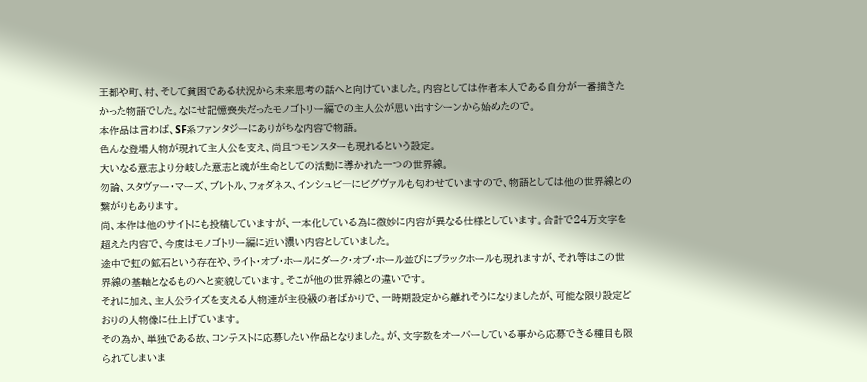王都や町、村、そして貧困である状況から未来思考の話へと向けていました。内容としては作者本人である自分が一番描きたかった物語でした。なにせ記憶喪失だったモノゴトリー編での主人公が思い出すシーンから始めたので。
本作品は言わば、SF系ファンタジーにありがちな内容で物語。
色んな登場人物が現れて主人公を支え、尚且つモンスターも現れるという設定。
大いなる意志より分岐した意志と魂が生命としての活動に導かれた一つの世界線。
勿論、スタヴァー・マーズ、ブレトル、フォダネス、インシュビ―にビグヴァルも匂わせていますので、物語としては他の世界線との繋がりもあります。
尚、本作は他のサイトにも投稿していますが、一本化している為に微妙に内容が異なる仕様としています。合計で24万文字を超えた内容で、今度はモノゴトリー編に近い濃い内容としていました。
途中で虹の鉱石という存在や、ライト・オブ・ホールにダーク・オブ・ホール並びにブラックホールも現れますが、それ等はこの世界線の基軸となるものへと変貌しています。そこが他の世界線との違いです。
それに加え、主人公ライズを支える人物達が主役級の者ばかりで、一時期設定から離れそうになりましたが、可能な限り設定どおりの人物像に仕上げています。
その為か、単独である故、コンテストに応募したい作品となりました。が、文字数をオーバーしている事から応募できる種目も限られてしまいま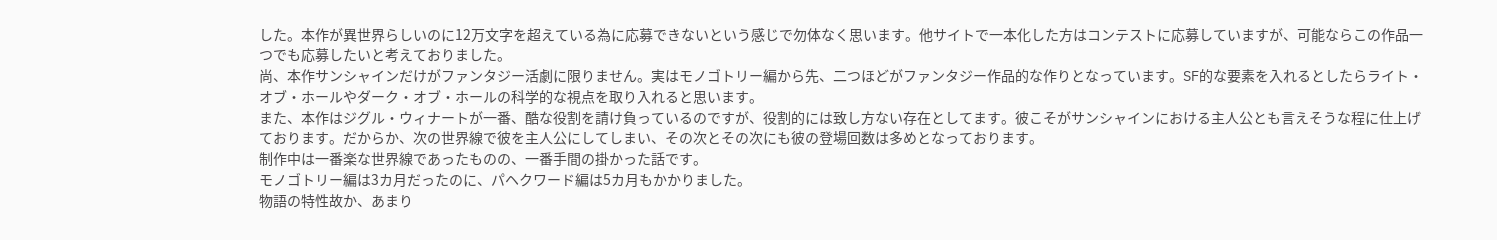した。本作が異世界らしいのに12万文字を超えている為に応募できないという感じで勿体なく思います。他サイトで一本化した方はコンテストに応募していますが、可能ならこの作品一つでも応募したいと考えておりました。
尚、本作サンシャインだけがファンタジー活劇に限りません。実はモノゴトリー編から先、二つほどがファンタジー作品的な作りとなっています。SF的な要素を入れるとしたらライト・オブ・ホールやダーク・オブ・ホールの科学的な視点を取り入れると思います。
また、本作はジグル・ウィナートが一番、酷な役割を請け負っているのですが、役割的には致し方ない存在としてます。彼こそがサンシャインにおける主人公とも言えそうな程に仕上げております。だからか、次の世界線で彼を主人公にしてしまい、その次とその次にも彼の登場回数は多めとなっております。
制作中は一番楽な世界線であったものの、一番手間の掛かった話です。
モノゴトリー編は3カ月だったのに、パヘクワード編は5カ月もかかりました。
物語の特性故か、あまり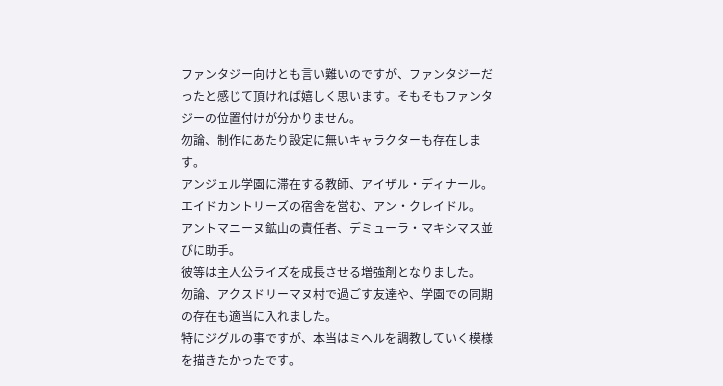ファンタジー向けとも言い難いのですが、ファンタジーだったと感じて頂ければ嬉しく思います。そもそもファンタジーの位置付けが分かりません。
勿論、制作にあたり設定に無いキャラクターも存在します。
アンジェル学園に滞在する教師、アイザル・ディナール。
エイドカントリーズの宿舎を営む、アン・クレイドル。
アントマニーヌ鉱山の責任者、デミューラ・マキシマス並びに助手。
彼等は主人公ライズを成長させる増強剤となりました。
勿論、アクスドリーマヌ村で過ごす友達や、学園での同期の存在も適当に入れました。
特にジグルの事ですが、本当はミヘルを調教していく模様を描きたかったです。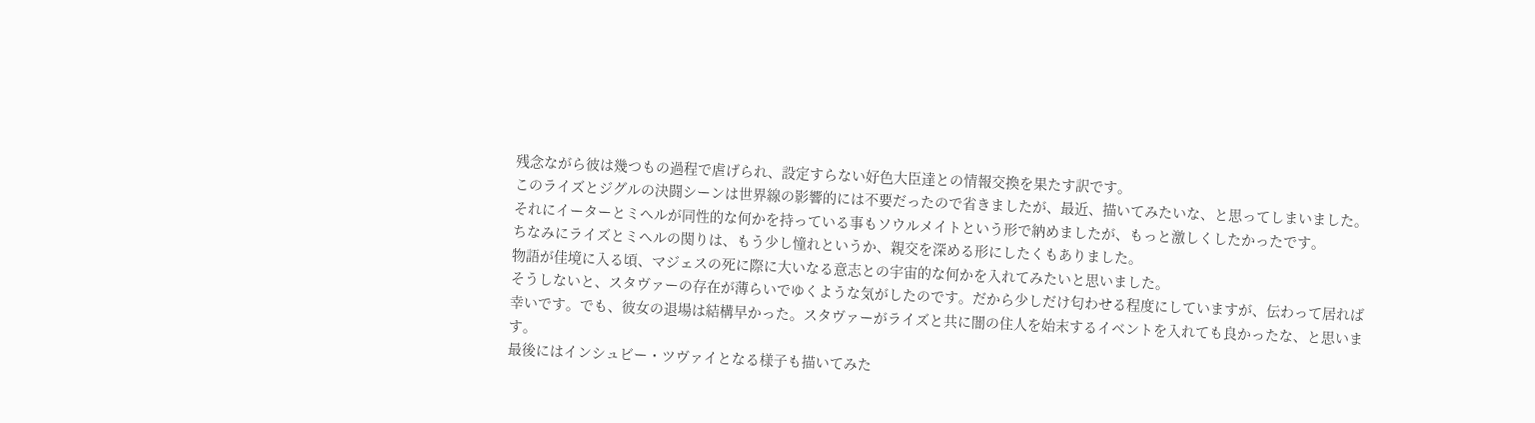残念ながら彼は幾つもの過程で虐げられ、設定すらない好色大臣達との情報交換を果たす訳です。
このライズとジグルの決闘シーンは世界線の影響的には不要だったので省きましたが、最近、描いてみたいな、と思ってしまいました。
それにイーターとミヘルが同性的な何かを持っている事もソウルメイトという形で納めましたが、もっと激しくしたかったです。
ちなみにライズとミヘルの関りは、もう少し憧れというか、親交を深める形にしたくもありました。
物語が佳境に入る頃、マジェスの死に際に大いなる意志との宇宙的な何かを入れてみたいと思いました。
そうしないと、スタヴァーの存在が薄らいでゆくような気がしたのです。だから少しだけ匂わせる程度にしていますが、伝わって居れば幸いです。でも、彼女の退場は結構早かった。スタヴァーがライズと共に闇の住人を始末するイベントを入れても良かったな、と思います。
最後にはインシュビー・ツヴァイとなる様子も描いてみた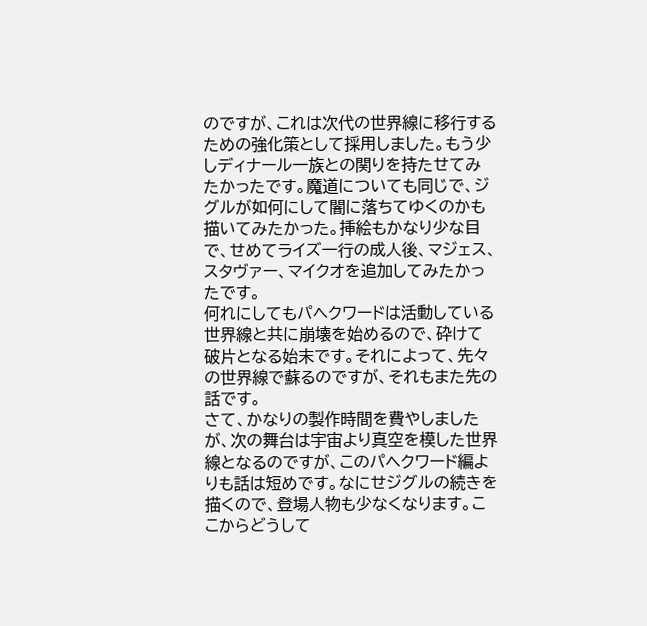のですが、これは次代の世界線に移行するための強化策として採用しました。もう少しディナール一族との関りを持たせてみたかったです。魔道についても同じで、ジグルが如何にして闇に落ちてゆくのかも描いてみたかった。挿絵もかなり少な目で、せめてライズ一行の成人後、マジェス、スタヴァー、マイクオを追加してみたかったです。
何れにしてもパヘクワードは活動している世界線と共に崩壊を始めるので、砕けて破片となる始末です。それによって、先々の世界線で蘇るのですが、それもまた先の話です。
さて、かなりの製作時間を費やしましたが、次の舞台は宇宙より真空を模した世界線となるのですが、このパヘクワード編よりも話は短めです。なにせジグルの続きを描くので、登場人物も少なくなります。ここからどうして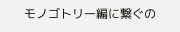モノゴトリー編に繋ぐの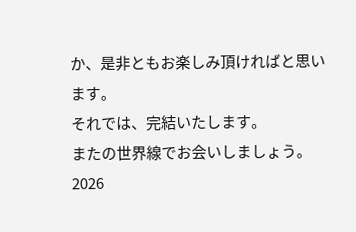か、是非ともお楽しみ頂ければと思います。
それでは、完結いたします。
またの世界線でお会いしましょう。
2026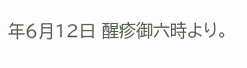年6月12日 醒疹御六時より。